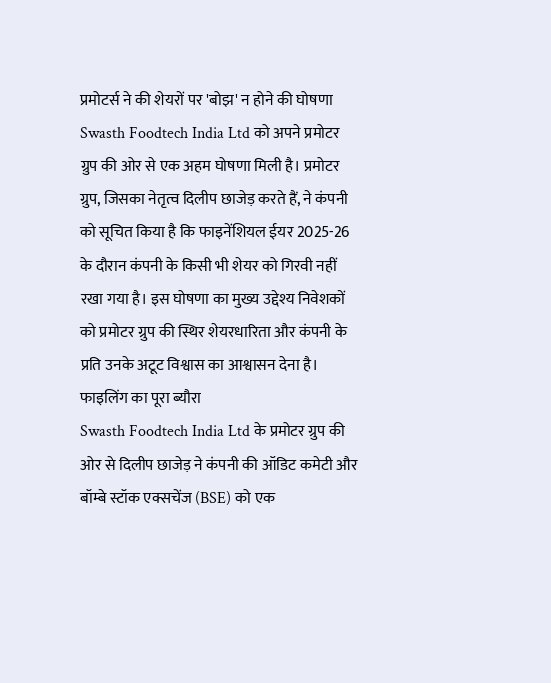प्रमोटर्स ने की शेयरों पर 'बोझ' न होने की घोषणा
Swasth Foodtech India Ltd को अपने प्रमोटर ग्रुप की ओर से एक अहम घोषणा मिली है। प्रमोटर ग्रुप, जिसका नेतृत्व दिलीप छाजेड़ करते हैं, ने कंपनी को सूचित किया है कि फाइनेंशियल ईयर 2025-26 के दौरान कंपनी के किसी भी शेयर को गिरवी नहीं रखा गया है। इस घोषणा का मुख्य उद्देश्य निवेशकों को प्रमोटर ग्रुप की स्थिर शेयरधारिता और कंपनी के प्रति उनके अटूट विश्वास का आश्वासन देना है।
फाइलिंग का पूरा ब्यौरा
Swasth Foodtech India Ltd के प्रमोटर ग्रुप की ओर से दिलीप छाजेड़ ने कंपनी की ऑडिट कमेटी और बॉम्बे स्टॉक एक्सचेंज (BSE) को एक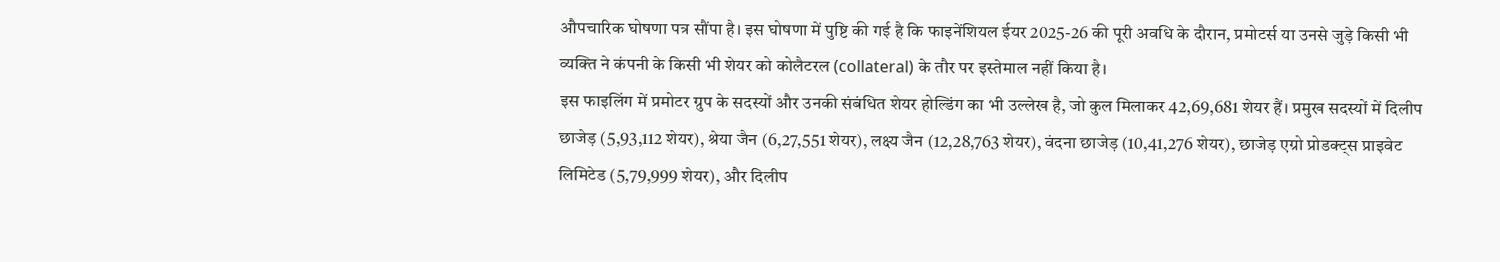औपचारिक घोषणा पत्र सौंपा है। इस घोषणा में पुष्टि की गई है कि फाइनेंशियल ईयर 2025-26 की पूरी अवधि के दौरान, प्रमोटर्स या उनसे जुड़े किसी भी व्यक्ति ने कंपनी के किसी भी शेयर को कोलैटरल (collateral) के तौर पर इस्तेमाल नहीं किया है।
इस फाइलिंग में प्रमोटर ग्रुप के सदस्यों और उनकी संबंधित शेयर होल्डिंग का भी उल्लेख है, जो कुल मिलाकर 42,69,681 शेयर हैं। प्रमुख सदस्यों में दिलीप छाजेड़ (5,93,112 शेयर), श्रेया जैन (6,27,551 शेयर), लक्ष्य जैन (12,28,763 शेयर), वंदना छाजेड़ (10,41,276 शेयर), छाजेड़ एग्रो प्रोडक्ट्स प्राइवेट लिमिटेड (5,79,999 शेयर), और दिलीप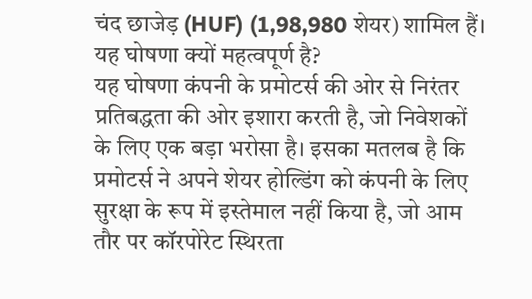चंद छाजेड़ (HUF) (1,98,980 शेयर) शामिल हैं।
यह घोषणा क्यों महत्वपूर्ण है?
यह घोषणा कंपनी के प्रमोटर्स की ओर से निरंतर प्रतिबद्धता की ओर इशारा करती है, जो निवेशकों के लिए एक बड़ा भरोसा है। इसका मतलब है कि प्रमोटर्स ने अपने शेयर होल्डिंग को कंपनी के लिए सुरक्षा के रूप में इस्तेमाल नहीं किया है, जो आम तौर पर कॉरपोरेट स्थिरता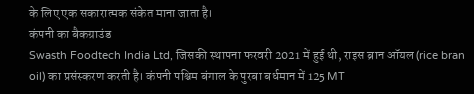के लिए एक सकारात्मक संकेत माना जाता है।
कंपनी का बैकग्राउंड
Swasth Foodtech India Ltd, जिसकी स्थापना फरवरी 2021 में हुई थी, राइस ब्रान ऑयल (rice bran oil) का प्रसंस्करण करती है। कंपनी पश्चिम बंगाल के पुरबा बर्धमान में 125 MT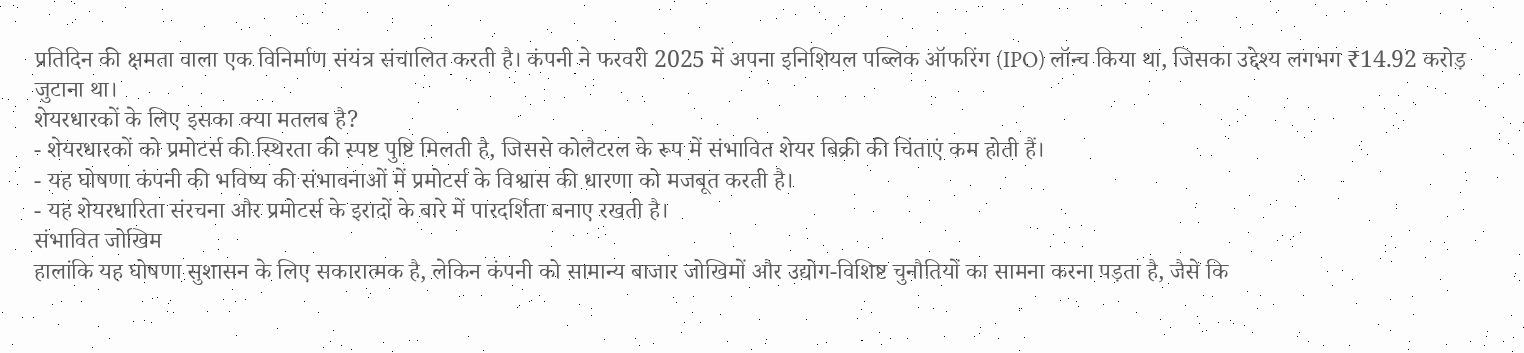प्रतिदिन की क्षमता वाला एक विनिर्माण संयंत्र संचालित करती है। कंपनी ने फरवरी 2025 में अपना इनिशियल पब्लिक ऑफरिंग (IPO) लॉन्च किया था, जिसका उद्देश्य लगभग ₹14.92 करोड़ जुटाना था।
शेयरधारकों के लिए इसका क्या मतलब है?
- शेयरधारकों को प्रमोटर्स की स्थिरता की स्पष्ट पुष्टि मिलती है, जिससे कोलैटरल के रूप में संभावित शेयर बिक्री की चिंताएं कम होती हैं।
- यह घोषणा कंपनी की भविष्य की संभावनाओं में प्रमोटर्स के विश्वास की धारणा को मजबूत करती है।
- यह शेयरधारिता संरचना और प्रमोटर्स के इरादों के बारे में पारदर्शिता बनाए रखती है।
संभावित जोखिम
हालांकि यह घोषणा सुशासन के लिए सकारात्मक है, लेकिन कंपनी को सामान्य बाजार जोखिमों और उद्योग-विशिष्ट चुनौतियों का सामना करना पड़ता है, जैसे कि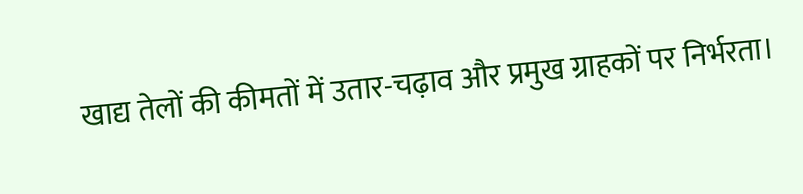खाद्य तेलों की कीमतों में उतार-चढ़ाव और प्रमुख ग्राहकों पर निर्भरता।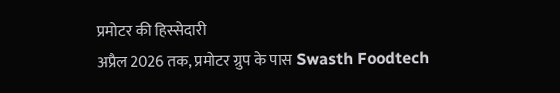प्रमोटर की हिस्सेदारी
अप्रैल 2026 तक, प्रमोटर ग्रुप के पास Swasth Foodtech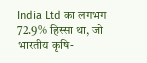India Ltd का लगभग 72.9% हिस्सा था, जो भारतीय कृषि-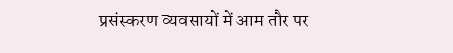प्रसंस्करण व्यवसायों में आम तौर पर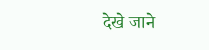देखे जाने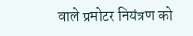वाले प्रमोटर नियंत्रण को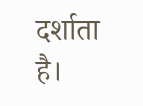दर्शाता है।